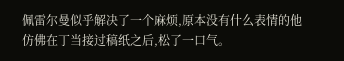佩雷尔曼似乎解决了一个麻烦,原本没有什么表情的他仿佛在丁当接过稿纸之后,松了一口气。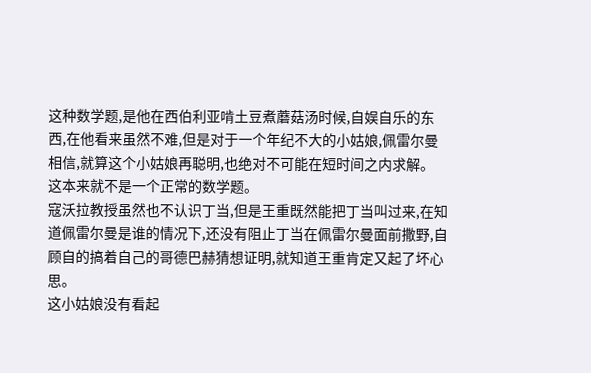这种数学题,是他在西伯利亚啃土豆煮蘑菇汤时候,自娱自乐的东西,在他看来虽然不难,但是对于一个年纪不大的小姑娘,佩雷尔曼相信,就算这个小姑娘再聪明,也绝对不可能在短时间之内求解。
这本来就不是一个正常的数学题。
寇沃拉教授虽然也不认识丁当,但是王重既然能把丁当叫过来,在知道佩雷尔曼是谁的情况下,还没有阻止丁当在佩雷尔曼面前撒野,自顾自的搞着自己的哥德巴赫猜想证明,就知道王重肯定又起了坏心思。
这小姑娘没有看起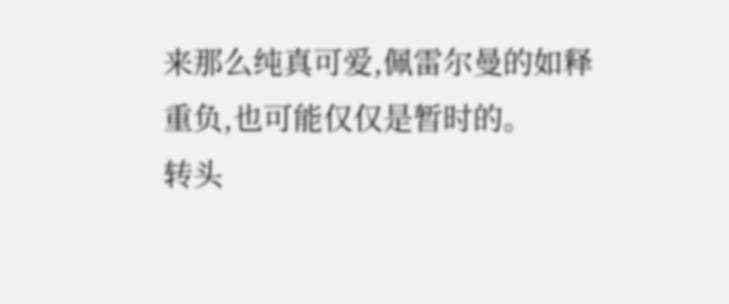来那么纯真可爱,佩雷尔曼的如释重负,也可能仅仅是暂时的。
转头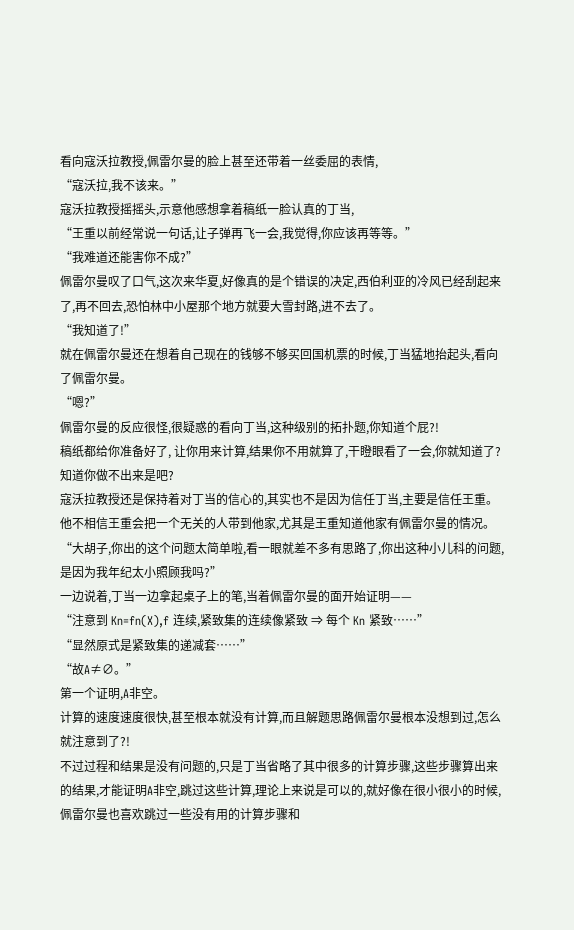看向寇沃拉教授,佩雷尔曼的脸上甚至还带着一丝委屈的表情,
“寇沃拉,我不该来。”
寇沃拉教授摇摇头,示意他感想拿着稿纸一脸认真的丁当,
“王重以前经常说一句话,让子弹再飞一会,我觉得,你应该再等等。”
“我难道还能害你不成?”
佩雷尔曼叹了口气,这次来华夏,好像真的是个错误的决定,西伯利亚的冷风已经刮起来了,再不回去,恐怕林中小屋那个地方就要大雪封路,进不去了。
“我知道了!”
就在佩雷尔曼还在想着自己现在的钱够不够买回国机票的时候,丁当猛地抬起头,看向了佩雷尔曼。
“嗯?”
佩雷尔曼的反应很怪,很疑惑的看向丁当,这种级别的拓扑题,你知道个屁?!
稿纸都给你准备好了, 让你用来计算,结果你不用就算了,干瞪眼看了一会,你就知道了?
知道你做不出来是吧?
寇沃拉教授还是保持着对丁当的信心的,其实也不是因为信任丁当,主要是信任王重。
他不相信王重会把一个无关的人带到他家,尤其是王重知道他家有佩雷尔曼的情况。
“大胡子,你出的这个问题太简单啦,看一眼就差不多有思路了,你出这种小儿科的问题,是因为我年纪太小照顾我吗?”
一边说着,丁当一边拿起桌子上的笔,当着佩雷尔曼的面开始证明——
“注意到 Kn=fn(X),f 连续,紧致集的连续像紧致 ⇒ 每个 Kn 紧致……”
“显然原式是紧致集的递减套……”
“故A≠∅。”
第一个证明,A非空。
计算的速度速度很快,甚至根本就没有计算,而且解题思路佩雷尔曼根本没想到过,怎么就注意到了?!
不过过程和结果是没有问题的,只是丁当省略了其中很多的计算步骤,这些步骤算出来的结果,才能证明A非空,跳过这些计算,理论上来说是可以的,就好像在很小很小的时候,佩雷尔曼也喜欢跳过一些没有用的计算步骤和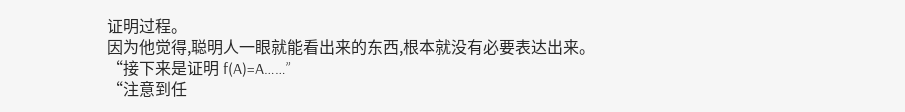证明过程。
因为他觉得,聪明人一眼就能看出来的东西,根本就没有必要表达出来。
“接下来是证明 f(A)=A……”
“注意到任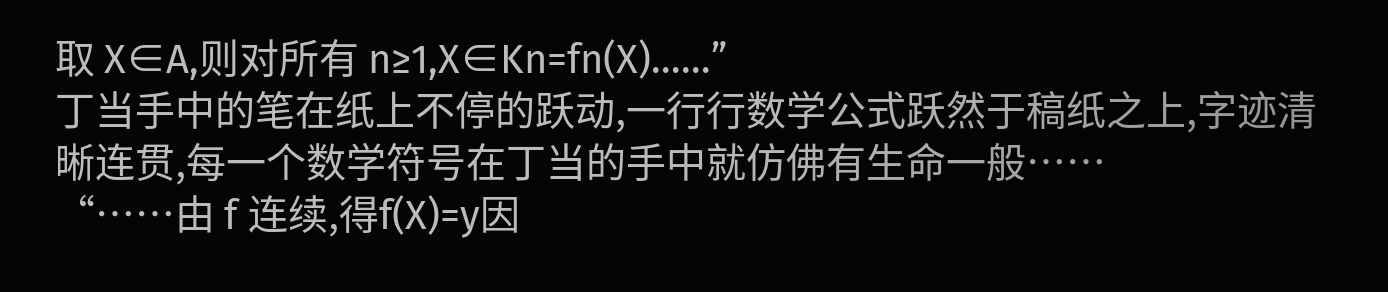取 X∈A,则对所有 n≥1,X∈Kn=fn(X)……”
丁当手中的笔在纸上不停的跃动,一行行数学公式跃然于稿纸之上,字迹清晰连贯,每一个数学符号在丁当的手中就仿佛有生命一般……
“……由 f 连续,得f(X)=y因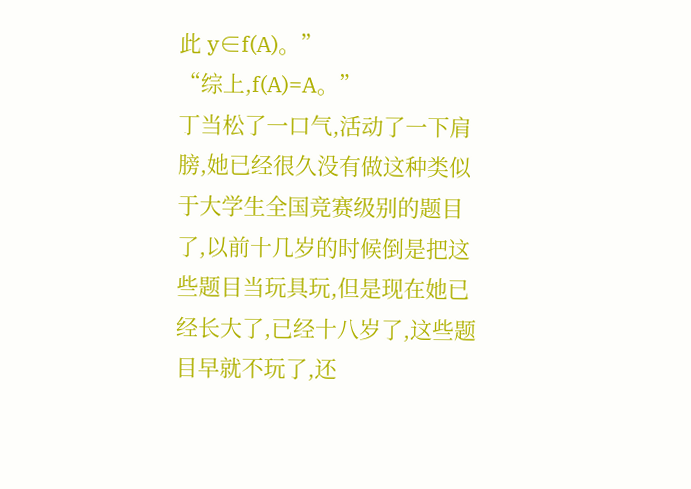此 y∈f(A)。”
“综上,f(A)=A。”
丁当松了一口气,活动了一下肩膀,她已经很久没有做这种类似于大学生全国竞赛级别的题目了,以前十几岁的时候倒是把这些题目当玩具玩,但是现在她已经长大了,已经十八岁了,这些题目早就不玩了,还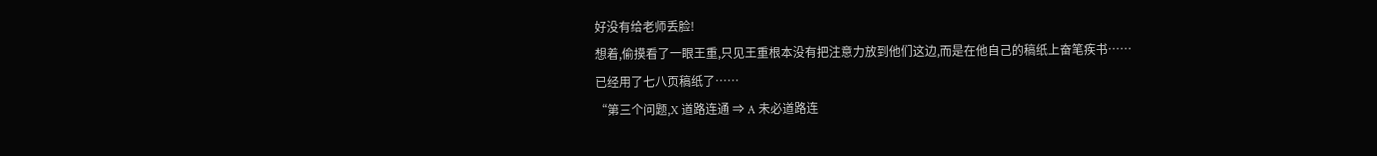好没有给老师丢脸!
想着,偷摸看了一眼王重,只见王重根本没有把注意力放到他们这边,而是在他自己的稿纸上奋笔疾书……
已经用了七八页稿纸了……
“第三个问题,X 道路连通 ⇒ A 未必道路连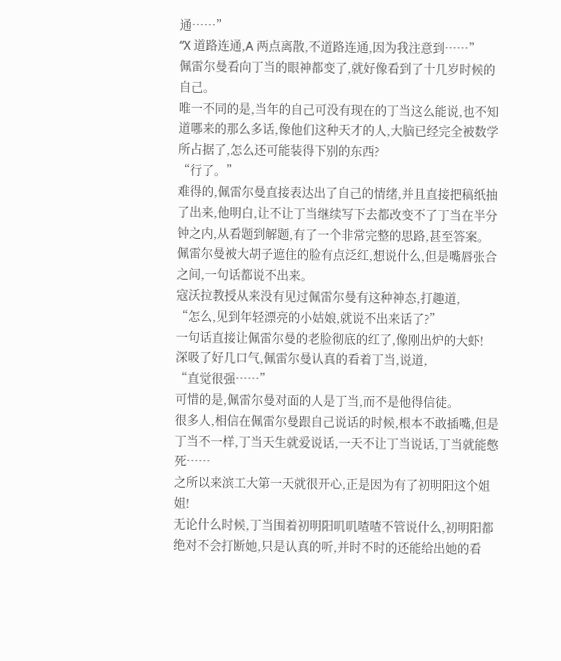通……”
“X 道路连通,A 两点离散,不道路连通,因为我注意到……”
佩雷尔曼看向丁当的眼神都变了,就好像看到了十几岁时候的自己。
唯一不同的是,当年的自己可没有现在的丁当这么能说,也不知道哪来的那么多话,像他们这种天才的人,大脑已经完全被数学所占据了,怎么还可能装得下别的东西?
“行了。”
难得的,佩雷尔曼直接表达出了自己的情绪,并且直接把稿纸抽了出来,他明白,让不让丁当继续写下去都改变不了丁当在半分钟之内,从看题到解题,有了一个非常完整的思路,甚至答案。
佩雷尔曼被大胡子遮住的脸有点泛红,想说什么,但是嘴唇张合之间,一句话都说不出来。
寇沃拉教授从来没有见过佩雷尔曼有这种神态,打趣道,
“怎么,见到年轻漂亮的小姑娘,就说不出来话了?”
一句话直接让佩雷尔曼的老脸彻底的红了,像刚出炉的大虾!
深吸了好几口气,佩雷尔曼认真的看着丁当,说道,
“直觉很强……”
可惜的是,佩雷尔曼对面的人是丁当,而不是他得信徒。
很多人,相信在佩雷尔曼跟自己说话的时候,根本不敢插嘴,但是丁当不一样,丁当天生就爱说话,一天不让丁当说话,丁当就能憋死……
之所以来滨工大第一天就很开心,正是因为有了初明阳这个姐姐!
无论什么时候,丁当围着初明阳叽叽喳喳不管说什么,初明阳都绝对不会打断她,只是认真的听,并时不时的还能给出她的看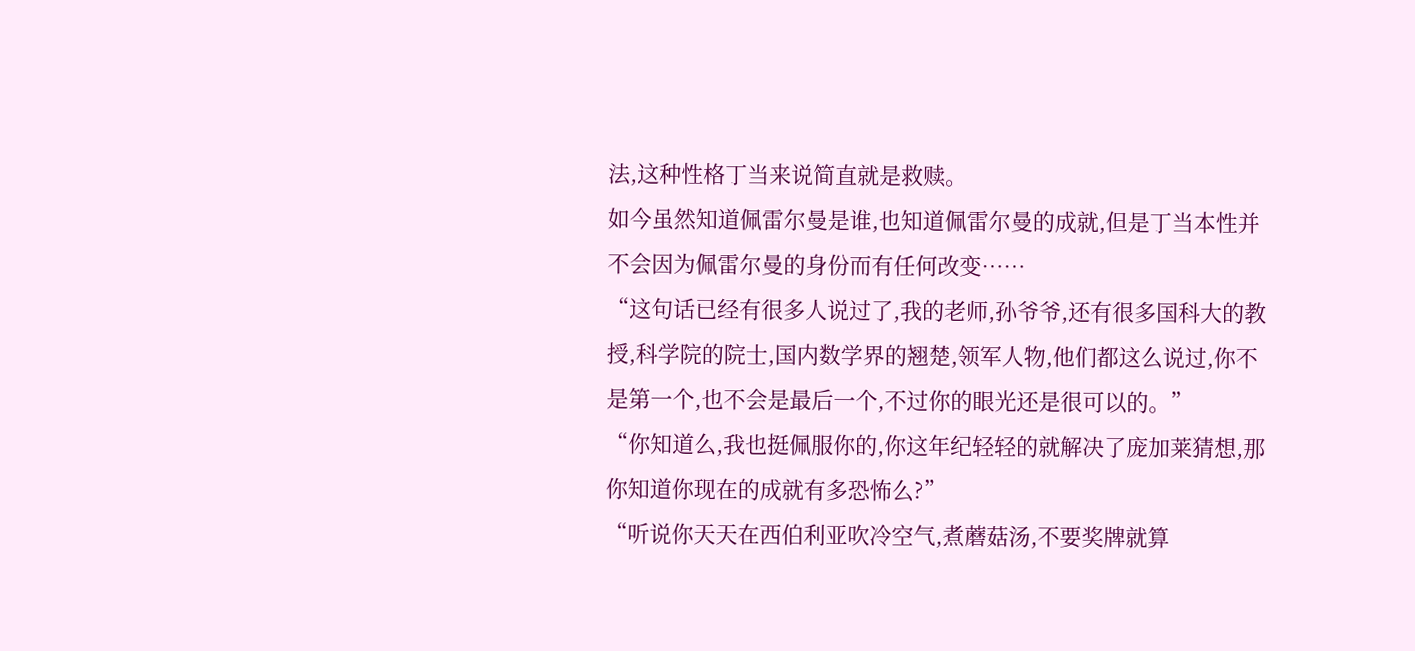法,这种性格丁当来说简直就是救赎。
如今虽然知道佩雷尔曼是谁,也知道佩雷尔曼的成就,但是丁当本性并不会因为佩雷尔曼的身份而有任何改变……
“这句话已经有很多人说过了,我的老师,孙爷爷,还有很多国科大的教授,科学院的院士,国内数学界的翘楚,领军人物,他们都这么说过,你不是第一个,也不会是最后一个,不过你的眼光还是很可以的。”
“你知道么,我也挺佩服你的,你这年纪轻轻的就解决了庞加莱猜想,那你知道你现在的成就有多恐怖么?”
“听说你天天在西伯利亚吹冷空气,煮蘑菇汤,不要奖牌就算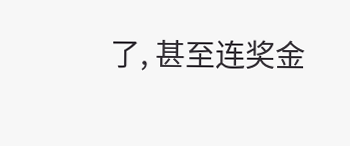了, 甚至连奖金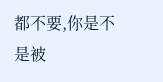都不要,你是不是被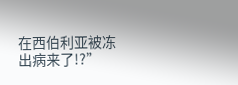在西伯利亚被冻出病来了!?”